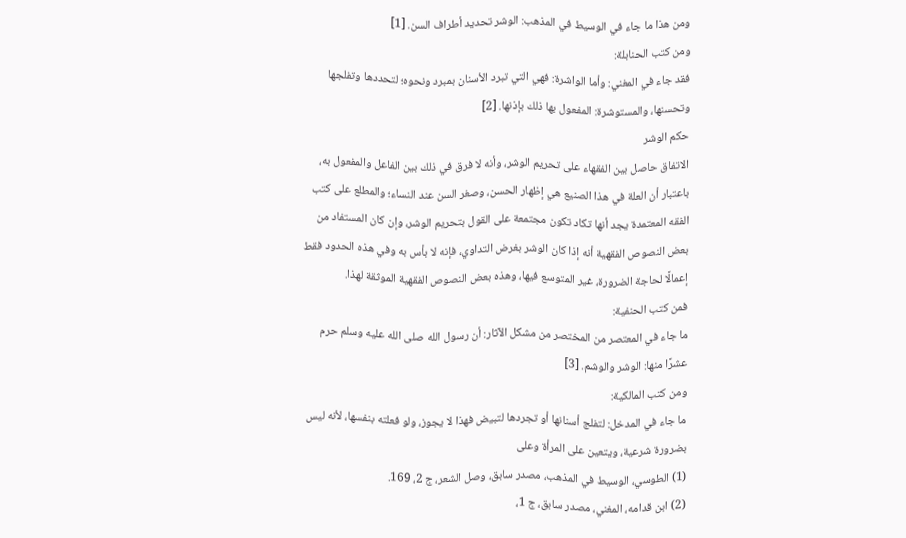ومن هذا ما جاء في الوسيط في المذهب: الوشر تحديد أطراف السن. [1]
ومن كتب الحنابلة:
فقد جاء في المغني: وأما الواشرة: فهي التي تبرد الأسنان بمبرد ونحوه؛ لتحددها وتفلجها وتحسنها، والمستوشرة: المفعول بها ذلك بإذنها. [2]
حكم الوشر
الاتفاق حاصل بين الفقهاء على تحريم الوشر، وأنه لا فرق في ذلك بين الفاعل والمفعول به، باعتبار أن العلة في هذا الصنيع هي إظهار الحسن، وصغر السن عند النساء؛ والمطلع على كتب الفقه المعتمدة يجد أنها تكاد تكون مجتمعة على القول بتحريم الوشر، وإن كان المستفاد من بعض النصوص الفقهية أنه إذا كان الوشر بغرض التداوي، فإنه لا بأس به وفي هذه الحدود فقط إعمالًا لحاجة الضرورة، غير المتوسع فيها، وهذه بعض النصوص الفقهية الموثقة لهذا.
فمن كتب الحنفية:
ما جاء في المعتصر من المختصر من مشكل الآثار: أن رسول الله صلى الله عليه وسلم حرم عشرًا منها: الوشر والوشم. [3]
ومن كتب المالكية:
ما جاء في المدخل: لتفلج أسنانها أو تجردها لتبيض فهذا لا يجوز، ولو فعلته بنفسها، لأنه ليس بضرورة شرعية، ويتعين على المرأة وعلى
(1) الطوسي، الوسيط في المذهب، مصدر سابق، وصل الشعر، ج 2، 169.
(2) ابن قدامه، المغني، مصدر سابق، ج 1،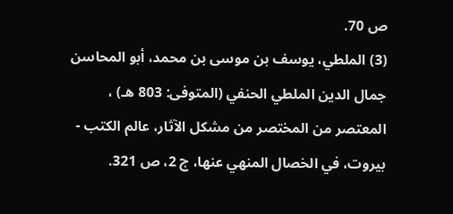ص 70.
(3) الملطي، يوسف بن موسى بن محمد، أبو المحاسن جمال الدين الملطي الحنفي (المتوفى: 803 هـ) ، المعتصر من المختصر من مشكل الآثار، عالم الكتب - بيروت، في الخصال المنهي عنها، ج 2، ص 321.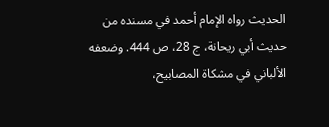الحديث رواه الإمام أحمد في مسنده من حديث أبي ريحانة، ج 28، ص 444. وضعفه الألباني في مشكاة المصابيح،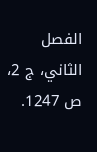الفصل الثاني، ج 2، ص 1247.